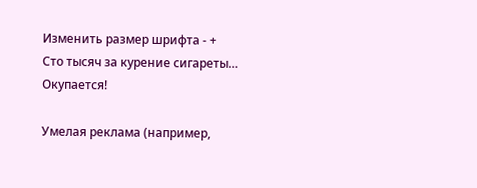Изменить размер шрифта - +
Сто тысяч за курение сигареты… Окупается!

Умелая реклама (например,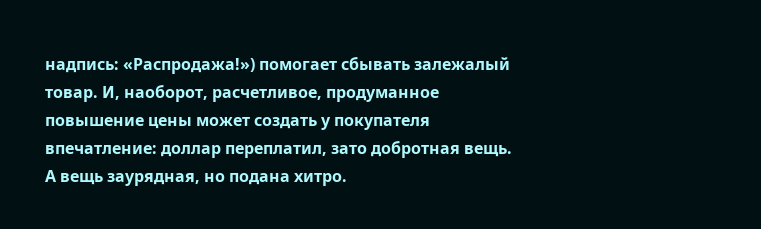надпись: «Распродажа!») помогает сбывать залежалый товар. И, наоборот, расчетливое, продуманное повышение цены может создать у покупателя впечатление: доллар переплатил, зато добротная вещь. А вещь заурядная, но подана хитро.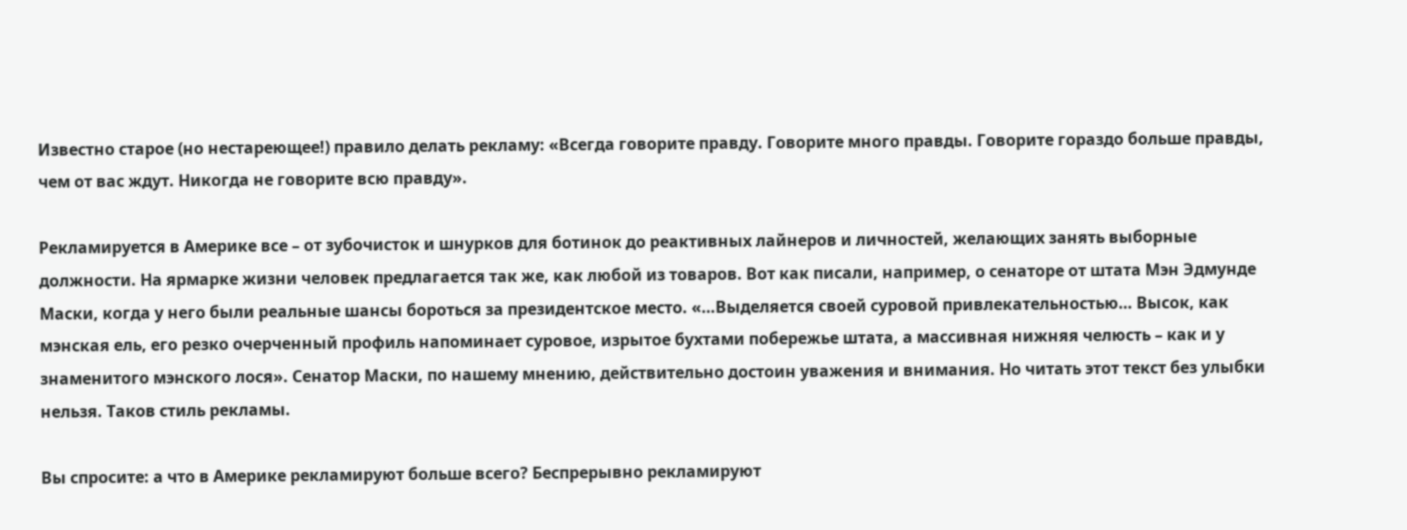Известно старое (но нестареющее!) правило делать рекламу: «Всегда говорите правду. Говорите много правды. Говорите гораздо больше правды, чем от вас ждут. Никогда не говорите всю правду».

Рекламируется в Америке все – от зубочисток и шнурков для ботинок до реактивных лайнеров и личностей, желающих занять выборные должности. На ярмарке жизни человек предлагается так же, как любой из товаров. Вот как писали, например, о сенаторе от штата Мэн Эдмунде Маски, когда у него были реальные шансы бороться за президентское место. «…Выделяется своей суровой привлекательностью… Высок, как мэнская ель, его резко очерченный профиль напоминает суровое, изрытое бухтами побережье штата, а массивная нижняя челюсть – как и у знаменитого мэнского лося». Сенатор Маски, по нашему мнению, действительно достоин уважения и внимания. Но читать этот текст без улыбки нельзя. Таков стиль рекламы.

Вы спросите: а что в Америке рекламируют больше всего? Беспрерывно рекламируют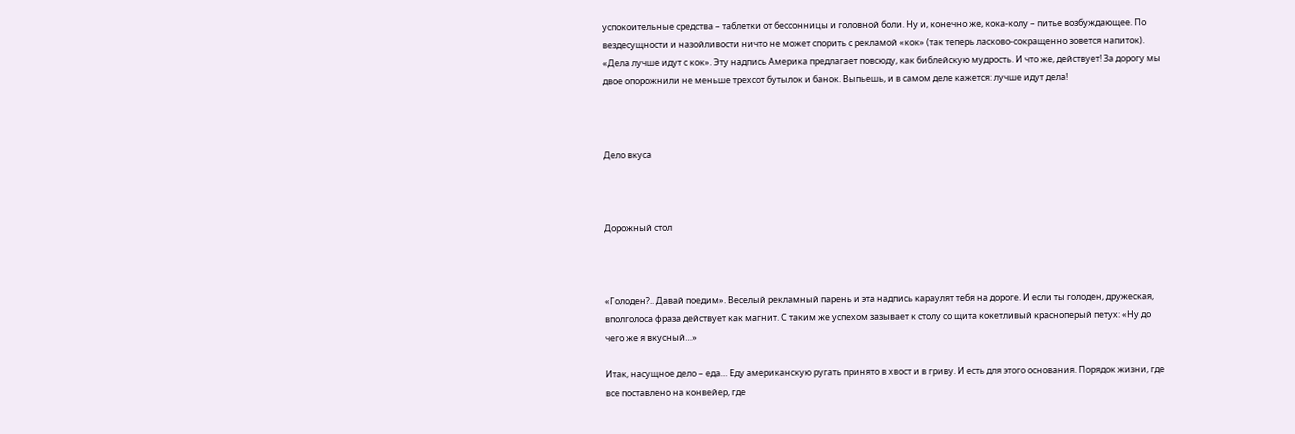успокоительные средства – таблетки от бессонницы и головной боли. Ну и, конечно же, кока-колу – питье возбуждающее. По вездесущности и назойливости ничто не может спорить с рекламой «кок» (так теперь ласково-сокращенно зовется напиток). «Дела лучше идут с кок». Эту надпись Америка предлагает повсюду, как библейскую мудрость. И что же, действует! За дорогу мы двое опорожнили не меньше трехсот бутылок и банок. Выпьешь, и в самом деле кажется: лучше идут дела!



Дело вкуса



Дорожный стол



«Голоден?.. Давай поедим». Веселый рекламный парень и эта надпись караулят тебя на дороге. И если ты голоден, дружеская, вполголоса фраза действует как магнит. С таким же успехом зазывает к столу со щита кокетливый красноперый петух: «Ну до чего же я вкусный…»

Итак, насущное дело – еда… Еду американскую ругать принято в хвост и в гриву. И есть для этого основания. Порядок жизни, где все поставлено на конвейер, где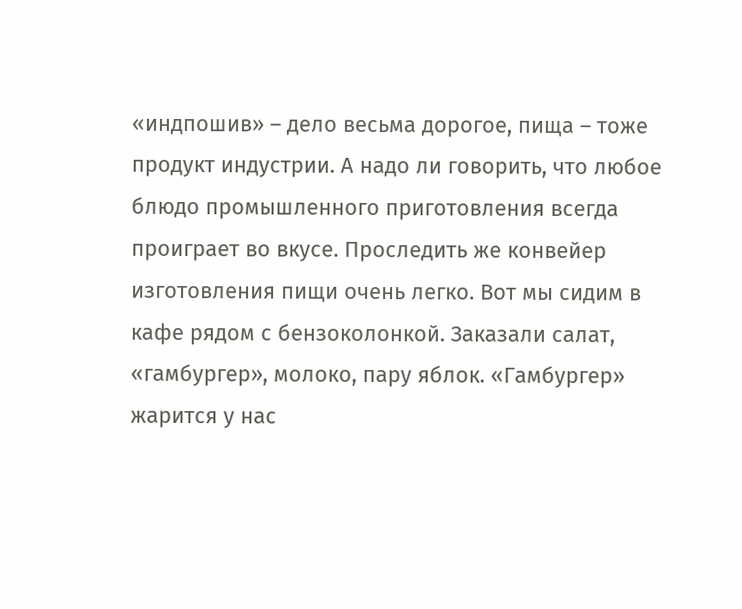«индпошив» – дело весьма дорогое, пища – тоже продукт индустрии. А надо ли говорить, что любое блюдо промышленного приготовления всегда проиграет во вкусе. Проследить же конвейер изготовления пищи очень легко. Вот мы сидим в кафе рядом с бензоколонкой. Заказали салат, «гамбургер», молоко, пару яблок. «Гамбургер» жарится у нас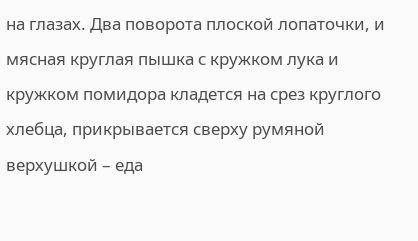на глазах. Два поворота плоской лопаточки, и мясная круглая пышка с кружком лука и кружком помидора кладется на срез круглого хлебца, прикрывается сверху румяной верхушкой – еда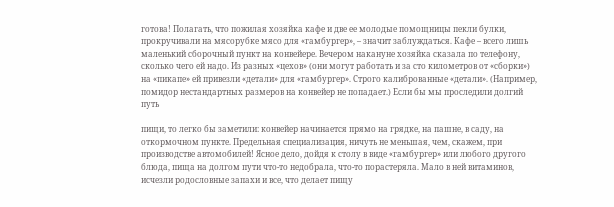готова! Полагать, что пожилая хозяйка кафе и две ее молодые помощницы пекли булки, прокручивали на мясорубке мясо для «гамбургер», – значит заблуждаться. Кафе – всего лишь маленький сборочный пункт на конвейере. Вечером накануне хозяйка сказала по телефону, сколько чего ей надо. Из разных «цехов» (они могут работать и за сто километров от «сборки») на «пикапе» ей привезли «детали» для «гамбургер». Строго калиброванные «детали». (Например, помидор нестандартных размеров на конвейер не попадает.) Если бы мы проследили долгий путь

пищи, то легко бы заметили: конвейер начинается прямо на грядке, на пашне, в саду, на откормочном пункте. Предельная специализация, ничуть не меньшая, чем, скажем, при производстве автомобилей! Ясное дело, дойдя к столу в виде «гамбургер» или любого другого блюда, пища на долгом пути что-то недобрала, что-то порастеряла. Мало в ней витаминов, исчезли родословные запахи и все, что делает пищу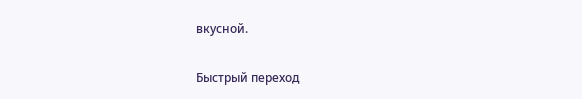вкусной.

Быстрый переход